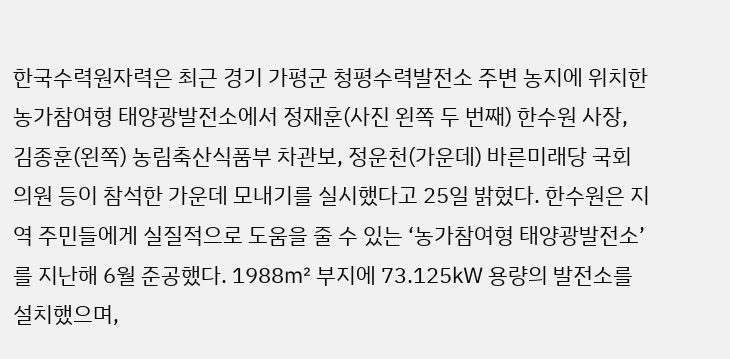한국수력원자력은 최근 경기 가평군 청평수력발전소 주변 농지에 위치한 농가참여형 태양광발전소에서 정재훈(사진 왼쪽 두 번째) 한수원 사장, 김종훈(왼쪽) 농림축산식품부 차관보, 정운천(가운데) 바른미래당 국회의원 등이 참석한 가운데 모내기를 실시했다고 25일 밝혔다. 한수원은 지역 주민들에게 실질적으로 도움을 줄 수 있는 ‘농가참여형 태양광발전소’를 지난해 6월 준공했다. 1988㎡ 부지에 73.125㎾ 용량의 발전소를 설치했으며,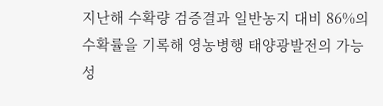지난해 수확량 검증결과 일반농지 대비 86%의 수확률을 기록해 영농병행 태양광발전의 가능성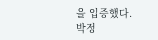을 입증했다.
박정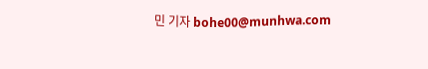민 기자 bohe00@munhwa.com